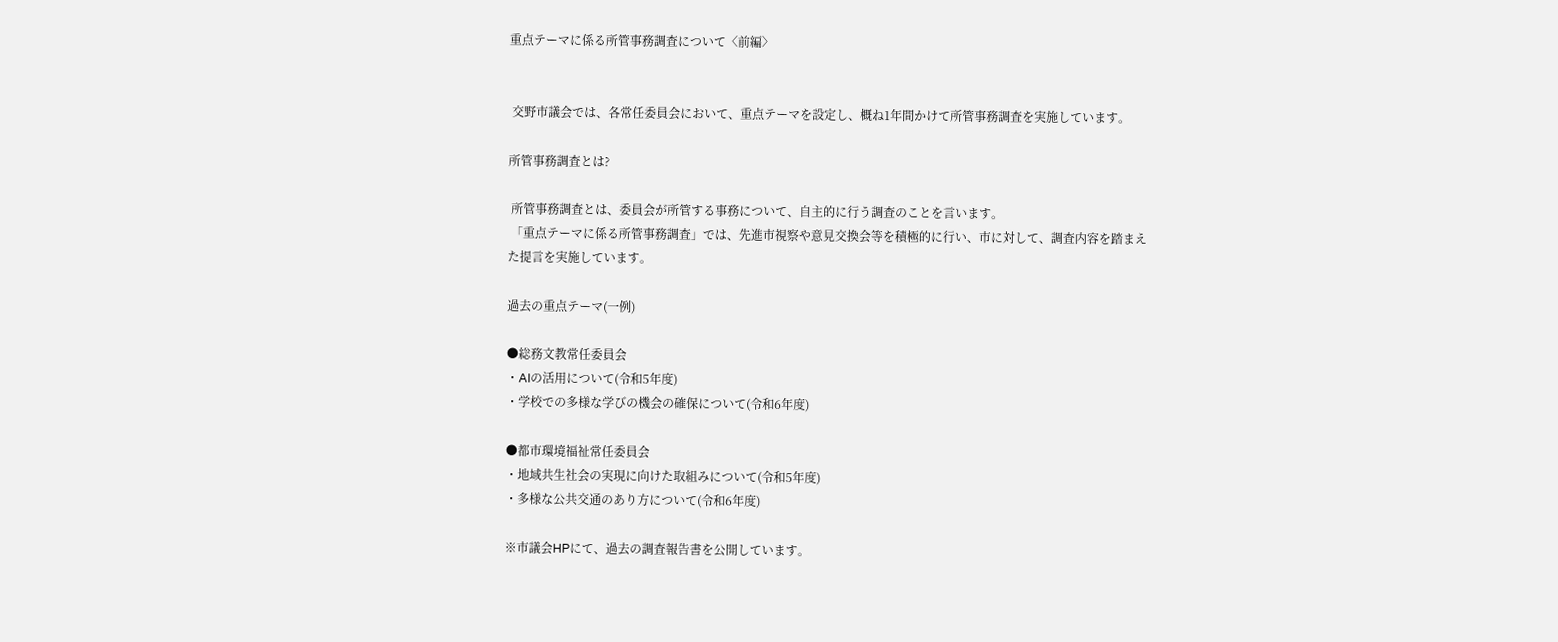重点テーマに係る所管事務調査について〈前編〉


 交野市議会では、各常任委員会において、重点テーマを設定し、概ね1年間かけて所管事務調査を実施しています。

所管事務調査とは?

 所管事務調査とは、委員会が所管する事務について、自主的に行う調査のことを言います。
 「重点テーマに係る所管事務調査」では、先進市視察や意見交換会等を積極的に行い、市に対して、調査内容を踏まえた提言を実施しています。

過去の重点テーマ(一例)

●総務文教常任委員会
・AIの活用について(令和5年度)
・学校での多様な学びの機会の確保について(令和6年度)

●都市環境福祉常任委員会
・地域共生社会の実現に向けた取組みについて(令和5年度)
・多様な公共交通のあり方について(令和6年度)

※市議会HPにて、過去の調査報告書を公開しています。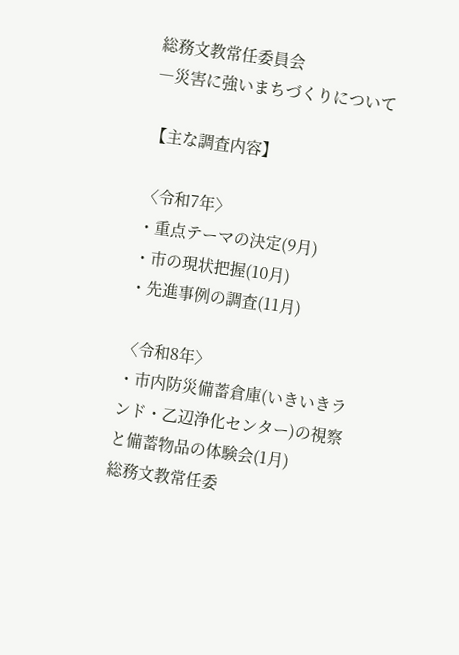総務文教常任委員会
―災害に強いまちづくりについて

【主な調査内容】

〈令和7年〉
・重点テーマの決定(9月)
・市の現状把握(10月)
・先進事例の調査(11月)

〈令和8年〉
・市内防災備蓄倉庫(いきいきランド・乙辺浄化センター)の視察と備蓄物品の体験会(1月)
総務文教常任委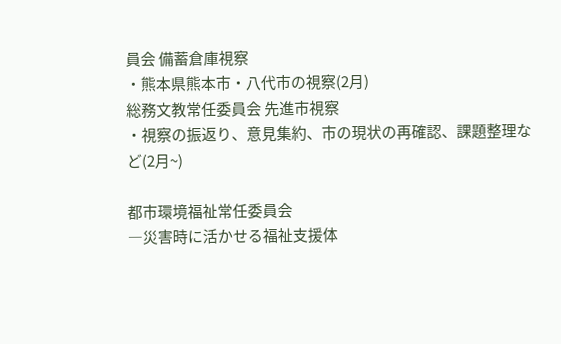員会 備蓄倉庫視察
・熊本県熊本市・八代市の視察(2月)
総務文教常任委員会 先進市視察
・視察の振返り、意見集約、市の現状の再確認、課題整理など(2月~)

都市環境福祉常任委員会
―災害時に活かせる福祉支援体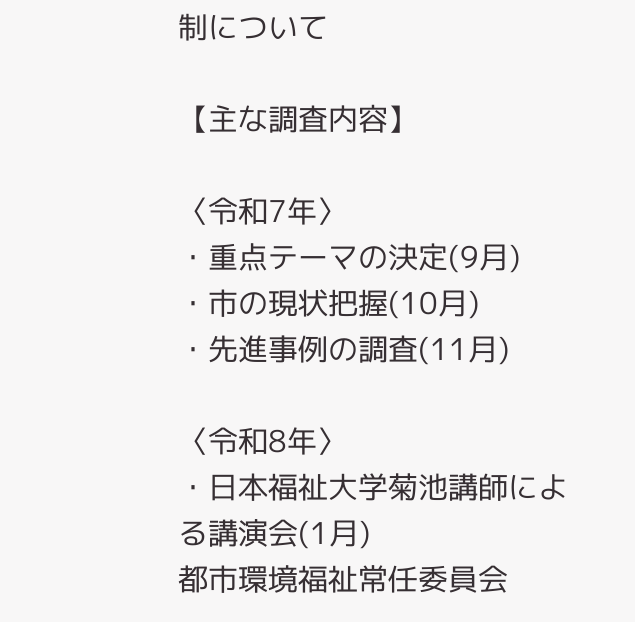制について

【主な調査内容】

〈令和7年〉
・重点テーマの決定(9月)
・市の現状把握(10月)
・先進事例の調査(11月)

〈令和8年〉
・日本福祉大学菊池講師による講演会(1月)
都市環境福祉常任委員会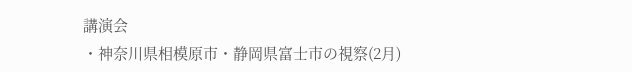講演会
・神奈川県相模原市・静岡県富士市の視察(2月)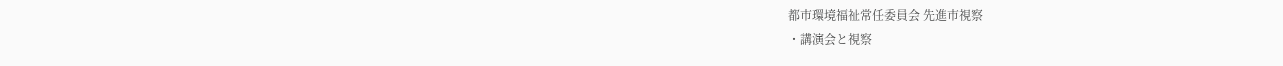都市環境福祉常任委員会 先進市視察
・講演会と視察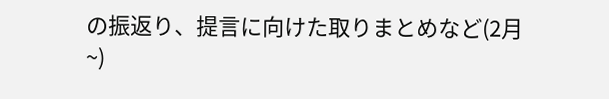の振返り、提言に向けた取りまとめなど(2月~)